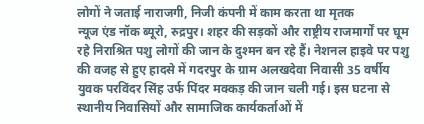लोगों ने जताई नाराजगी, निजी कंपनी में काम करता था मृतक
न्यूज एंड नॉक ब्यूरो, रुद्रपुर। शहर की सड़कों और राष्ट्रीय राजमार्गों पर घूम रहे निराश्रित पशु लोगों की जान के दुश्मन बन रहे हैं। नेशनल हाइवे पर पशु की वजह से हुए हादसे में गदरपुर के ग्राम अलखदेवा निवासी 35 वर्षीय युवक परविंदर सिंह उर्फ पिंदर मक्कड़ की जान चली गई। इस घटना से स्थानीय निवासियों और सामाजिक कार्यकर्ताओं में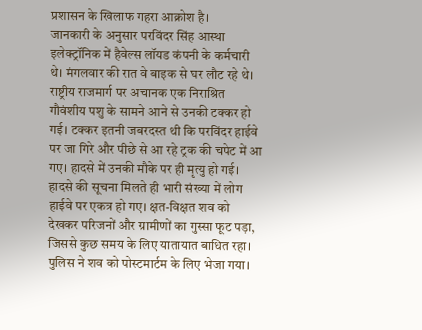प्रशासन के खिलाफ गहरा आक्रोश है।
जानकारी के अनुसार परविंदर सिंह आस्था इलेक्ट्रॉनिक में हैवेल्स लॉयड कंपनी के कर्मचारी थे। मंगलवार की रात वे बाइक से घर लौट रहे थे। राष्ट्रीय राजमार्ग पर अचानक एक निराश्रित गौवंशीय पशु के सामने आने से उनकी टक्कर हो गई। टक्कर इतनी जबरदस्त थी कि परविंदर हाईवे पर जा गिरे और पीछे से आ रहे ट्रक की चपेट में आ गए। हादसे में उनकी मौके पर ही मृत्यु हो गई। हादसे की सूचना मिलते ही भारी संख्या में लोग हाईवे पर एकत्र हो गए। क्षत-विक्षत शव को देखकर परिजनों और ग्रामीणों का गुस्सा फूट पड़ा, जिससे कुछ समय के लिए यातायात बाधित रहा। पुलिस ने शव को पोस्टमार्टम के लिए भेजा गया।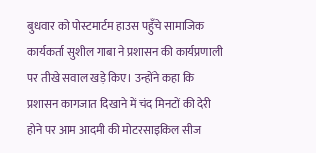बुधवार को पोस्टमार्टम हाउस पहुँचे सामाजिक कार्यकर्ता सुशील गाबा ने प्रशासन की कार्यप्रणाली पर तीखे सवाल खड़े किए। उन्होंने कहा कि प्रशासन कागजात दिखाने में चंद मिनटों की देरी होने पर आम आदमी की मोटरसाइकिल सीज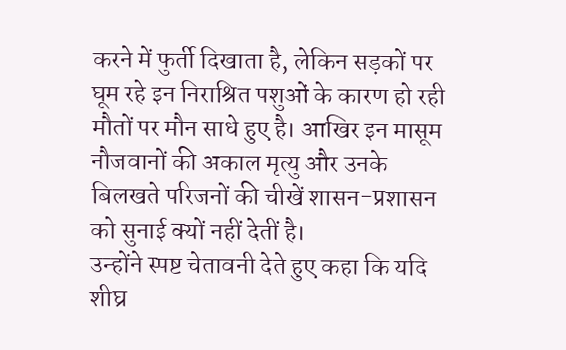करने में फुर्ती दिखाता है, लेकिन सड़कों पर घूम रहे इन निराश्रित पशुओं के कारण हो रही मौतों पर मौन साधे हुए है। आखिर इन मासूम नौजवानों की अकाल मृत्यु और उनके बिलखते परिजनों की चीखें शासन-प्रशासन को सुनाई क्यों नहीं देतीं है।
उन्होंने स्पष्ट चेतावनी देते हुए कहा कि यदि शीघ्र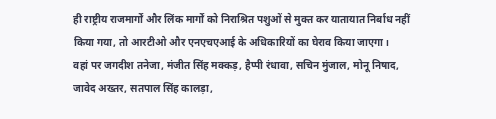ही राष्ट्रीय राजमार्गों और लिंक मार्गों को निराश्रित पशुओं से मुक्त कर यातायात निर्बाध नहीं किया गया, तो आरटीओ और एनएचएआई के अधिकारियों का घेराव किया जाएगा।
वहां पर जगदीश तनेजा, मंजीत सिंह मक्कड़, हैप्पी रंधावा, सचिन मुंजाल, मोनू निषाद, जावेद अख्तर, सतपाल सिंह कालड़ा,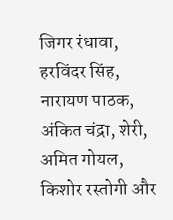जिगर रंधावा, हरविंदर सिंह, नारायण पाठक, अंकित चंद्रा, शेरी, अमित गोयल, किशोर रस्तोगी और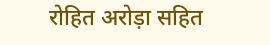रोहित अरोड़ा सहित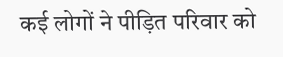कई लोगों ने पीड़ित परिवार को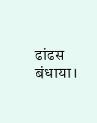ढांढस बंधाया।